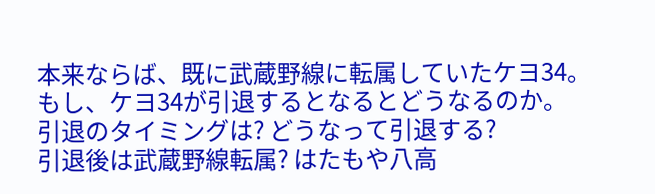本来ならば、既に武蔵野線に転属していたケヨ34。
もし、ケヨ34が引退するとなるとどうなるのか。
引退のタイミングは? どうなって引退する?
引退後は武蔵野線転属? はたもや八高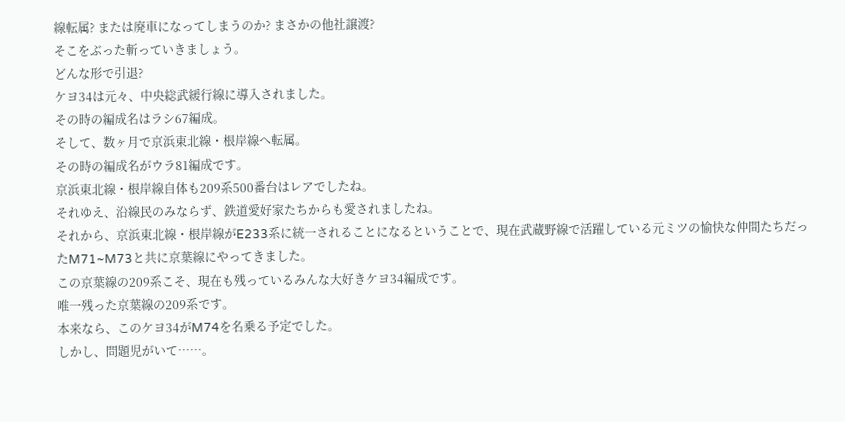線転属? または廃車になってしまうのか? まさかの他社譲渡?
そこをぶった斬っていきましょう。
どんな形で引退?
ケヨ34は元々、中央総武緩行線に導入されました。
その時の編成名はラシ67編成。
そして、数ヶ月で京浜東北線・根岸線へ転属。
その時の編成名がウラ81編成です。
京浜東北線・根岸線自体も209系500番台はレアでしたね。
それゆえ、沿線民のみならず、鉄道愛好家たちからも愛されましたね。
それから、京浜東北線・根岸線がE233系に統一されることになるということで、現在武蔵野線で活躍している元ミツの愉快な仲間たちだったM71~M73と共に京葉線にやってきました。
この京葉線の209系こそ、現在も残っているみんな大好きケヨ34編成です。
唯一残った京葉線の209系です。
本来なら、このケヨ34がM74を名乗る予定でした。
しかし、問題児がいて……。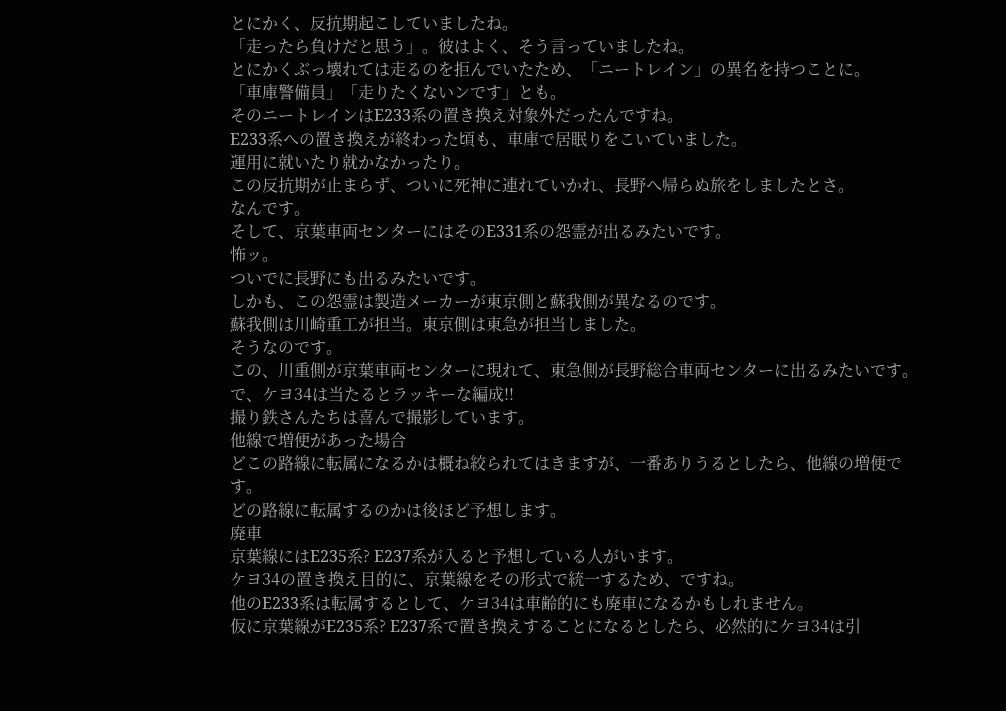とにかく、反抗期起こしていましたね。
「走ったら負けだと思う」。彼はよく、そう言っていましたね。
とにかくぶっ壊れては走るのを拒んでいたため、「ニートレイン」の異名を持つことに。
「車庫警備員」「走りたくないンです」とも。
そのニートレインはE233系の置き換え対象外だったんですね。
E233系への置き換えが終わった頃も、車庫で居眠りをこいていました。
運用に就いたり就かなかったり。
この反抗期が止まらず、ついに死神に連れていかれ、長野へ帰らぬ旅をしましたとさ。
なんです。
そして、京葉車両センターにはそのE331系の怨霊が出るみたいです。
怖ッ。
ついでに長野にも出るみたいです。
しかも、この怨霊は製造メーカーが東京側と蘇我側が異なるのです。
蘇我側は川崎重工が担当。東京側は東急が担当しました。
そうなのです。
この、川重側が京葉車両センターに現れて、東急側が長野総合車両センターに出るみたいです。
で、ケヨ34は当たるとラッキーな編成!!
撮り鉄さんたちは喜んで撮影しています。
他線で増便があった場合
どこの路線に転属になるかは概ね絞られてはきますが、一番ありうるとしたら、他線の増便です。
どの路線に転属するのかは後ほど予想します。
廃車
京葉線にはE235系? E237系が入ると予想している人がいます。
ケヨ34の置き換え目的に、京葉線をその形式で統一するため、ですね。
他のE233系は転属するとして、ケヨ34は車齢的にも廃車になるかもしれません。
仮に京葉線がE235系? E237系で置き換えすることになるとしたら、必然的にケヨ34は引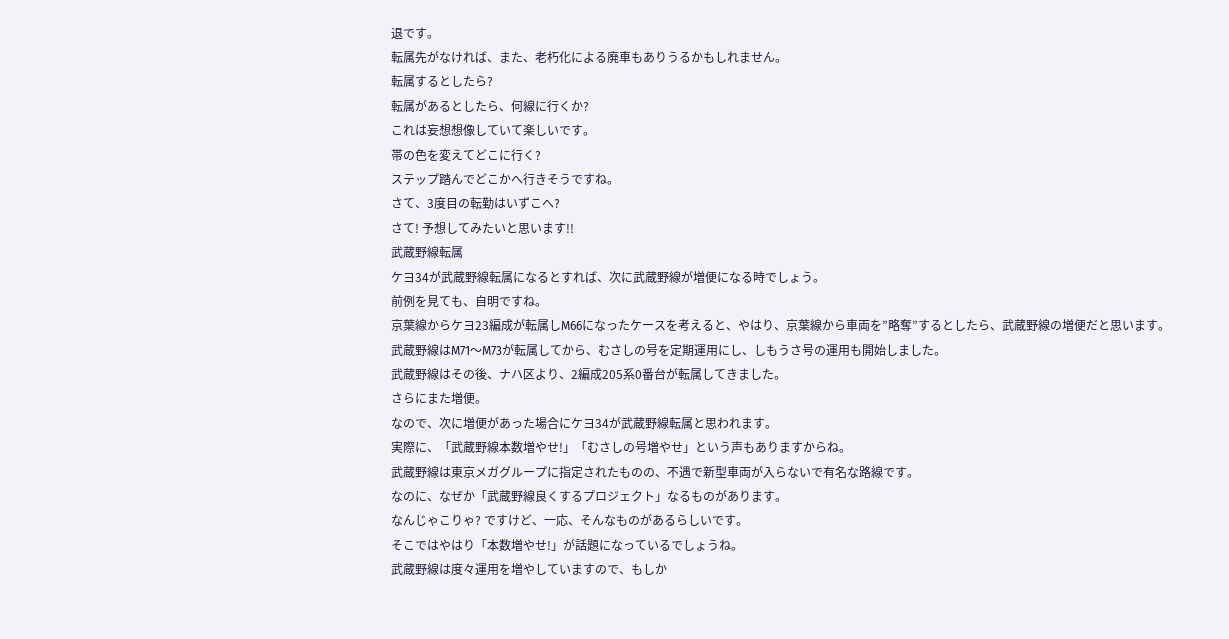退です。
転属先がなければ、また、老朽化による廃車もありうるかもしれません。
転属するとしたら?
転属があるとしたら、何線に行くか?
これは妄想想像していて楽しいです。
帯の色を変えてどこに行く?
ステップ踏んでどこかへ行きそうですね。
さて、3度目の転勤はいずこへ?
さて! 予想してみたいと思います!!
武蔵野線転属
ケヨ34が武蔵野線転属になるとすれば、次に武蔵野線が増便になる時でしょう。
前例を見ても、自明ですね。
京葉線からケヨ23編成が転属しM66になったケースを考えると、やはり、京葉線から車両を”略奪”するとしたら、武蔵野線の増便だと思います。
武蔵野線はM71〜M73が転属してから、むさしの号を定期運用にし、しもうさ号の運用も開始しました。
武蔵野線はその後、ナハ区より、2編成205系0番台が転属してきました。
さらにまた増便。
なので、次に増便があった場合にケヨ34が武蔵野線転属と思われます。
実際に、「武蔵野線本数増やせ!」「むさしの号増やせ」という声もありますからね。
武蔵野線は東京メガグループに指定されたものの、不遇で新型車両が入らないで有名な路線です。
なのに、なぜか「武蔵野線良くするプロジェクト」なるものがあります。
なんじゃこりゃ? ですけど、一応、そんなものがあるらしいです。
そこではやはり「本数増やせ!」が話題になっているでしょうね。
武蔵野線は度々運用を増やしていますので、もしか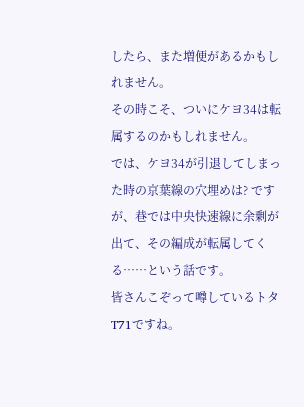したら、また増便があるかもしれません。
その時こそ、ついにケヨ34は転属するのかもしれません。
では、ケヨ34が引退してしまった時の京葉線の穴埋めは? ですが、巷では中央快速線に余剰が出て、その編成が転属してくる……という話です。
皆さんこぞって噂しているトタT71ですね。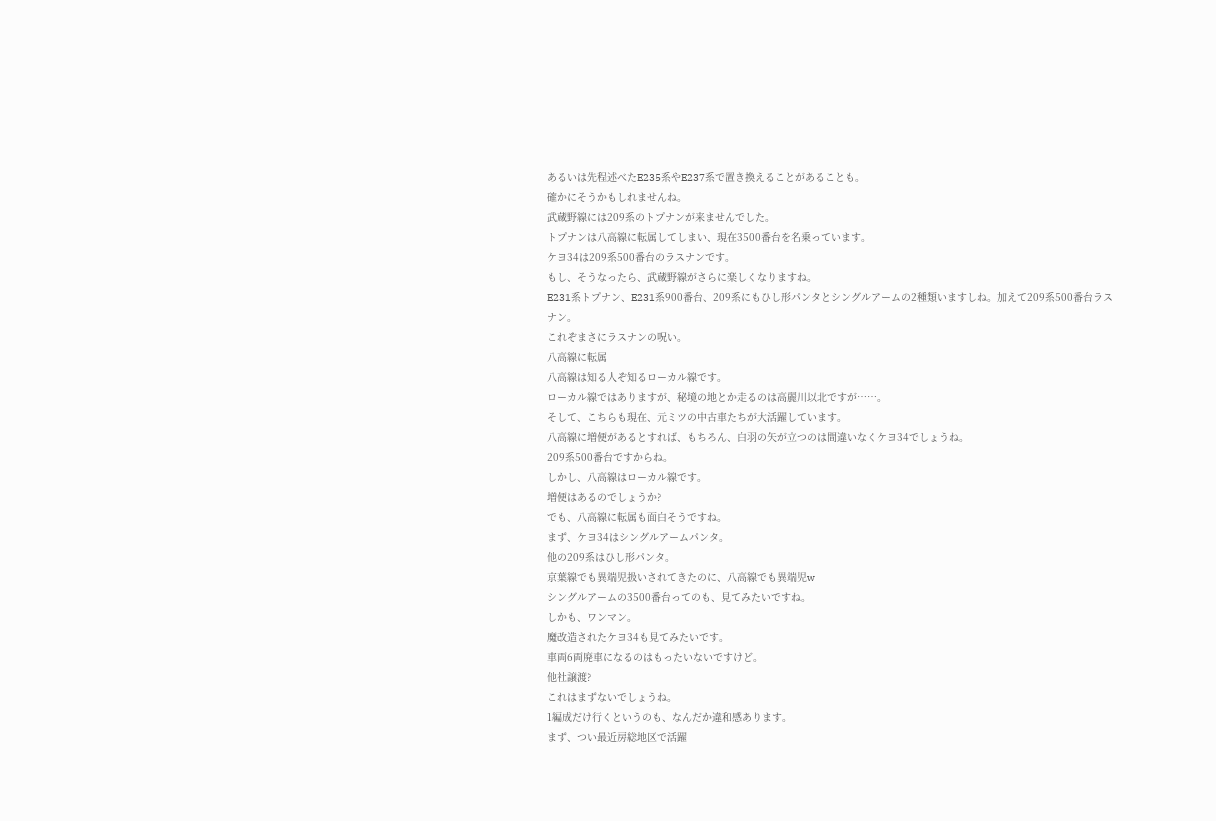あるいは先程述べたE235系やE237系で置き換えることがあることも。
確かにそうかもしれませんね。
武蔵野線には209系のトプナンが来ませんでした。
トプナンは八高線に転属してしまい、現在3500番台を名乗っています。
ケヨ34は209系500番台のラスナンです。
もし、そうなったら、武蔵野線がさらに楽しくなりますね。
E231系トプナン、E231系900番台、209系にもひし形パンタとシングルアームの2種類いますしね。加えて209系500番台ラスナン。
これぞまさにラスナンの呪い。
八高線に転属
八高線は知る人ぞ知るローカル線です。
ローカル線ではありますが、秘境の地とか走るのは高麗川以北ですが……。
そして、こちらも現在、元ミツの中古車たちが大活躍しています。
八高線に増便があるとすれば、もちろん、白羽の矢が立つのは間違いなくケヨ34でしょうね。
209系500番台ですからね。
しかし、八高線はローカル線です。
増便はあるのでしょうか?
でも、八高線に転属も面白そうですね。
まず、ケヨ34はシングルアームパンタ。
他の209系はひし形パンタ。
京葉線でも異端児扱いされてきたのに、八高線でも異端児w
シングルアームの3500番台ってのも、見てみたいですね。
しかも、ワンマン。
魔改造されたケヨ34も見てみたいです。
車両6両廃車になるのはもったいないですけど。
他社譲渡?
これはまずないでしょうね。
1編成だけ行くというのも、なんだか違和感あります。
まず、つい最近房総地区で活躍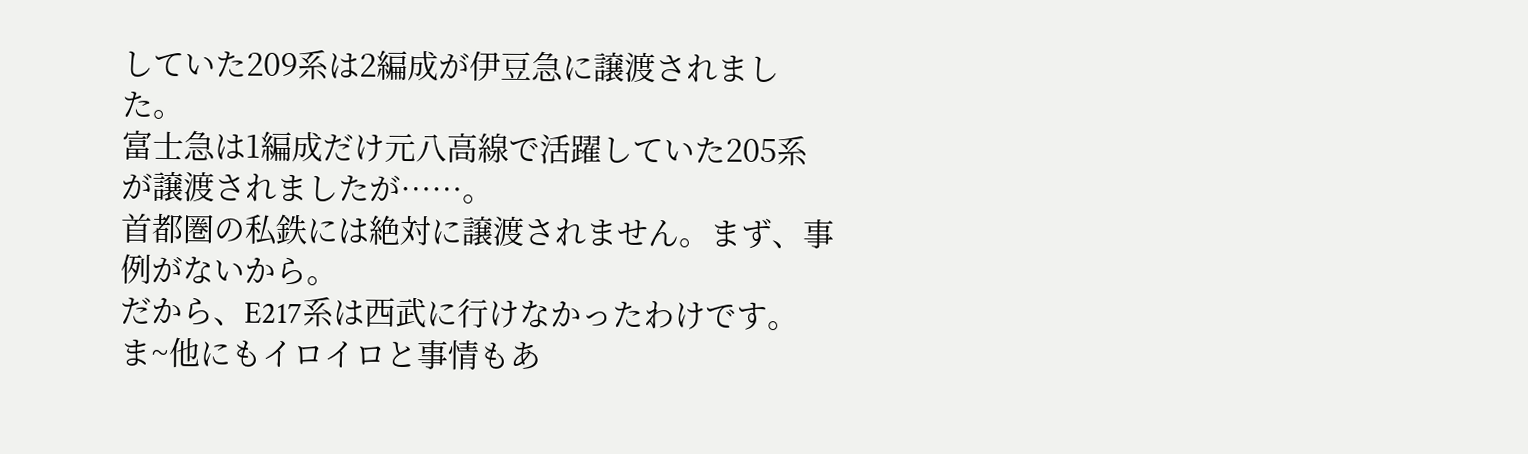していた209系は2編成が伊豆急に譲渡されました。
富士急は1編成だけ元八高線で活躍していた205系が譲渡されましたが……。
首都圏の私鉄には絶対に譲渡されません。まず、事例がないから。
だから、E217系は西武に行けなかったわけです。
ま~他にもイロイロと事情もあ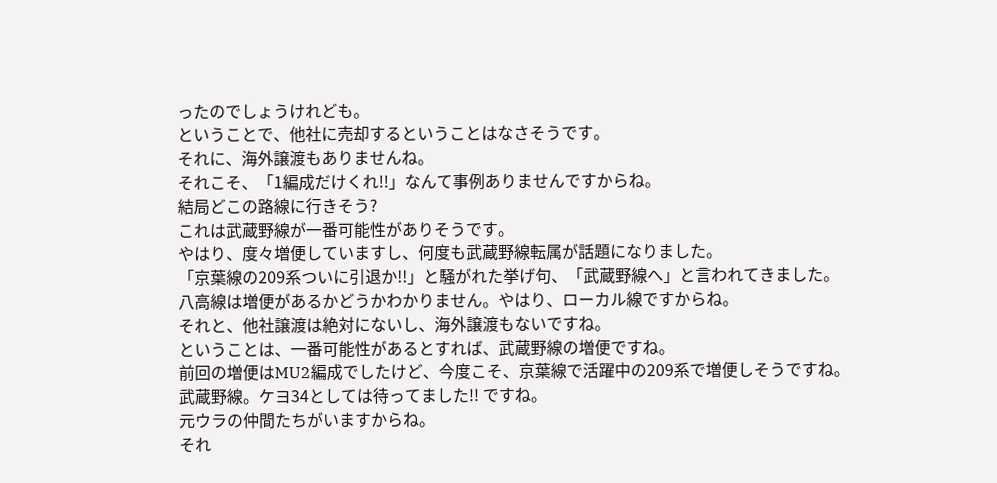ったのでしょうけれども。
ということで、他社に売却するということはなさそうです。
それに、海外譲渡もありませんね。
それこそ、「1編成だけくれ!!」なんて事例ありませんですからね。
結局どこの路線に行きそう?
これは武蔵野線が一番可能性がありそうです。
やはり、度々増便していますし、何度も武蔵野線転属が話題になりました。
「京葉線の209系ついに引退か!!」と騒がれた挙げ句、「武蔵野線へ」と言われてきました。
八高線は増便があるかどうかわかりません。やはり、ローカル線ですからね。
それと、他社譲渡は絶対にないし、海外譲渡もないですね。
ということは、一番可能性があるとすれば、武蔵野線の増便ですね。
前回の増便はMU2編成でしたけど、今度こそ、京葉線で活躍中の209系で増便しそうですね。
武蔵野線。ケヨ34としては待ってました!! ですね。
元ウラの仲間たちがいますからね。
それ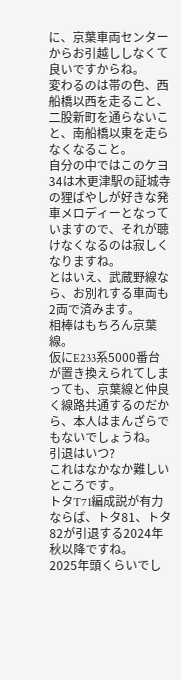に、京葉車両センターからお引越ししなくて良いですからね。
変わるのは帯の色、西船橋以西を走ること、二股新町を通らないこと、南船橋以東を走らなくなること。
自分の中ではこのケヨ34は木更津駅の証城寺の狸ばやしが好きな発車メロディーとなっていますので、それが聴けなくなるのは寂しくなりますね。
とはいえ、武蔵野線なら、お別れする車両も2両で済みます。
相棒はもちろん京葉線。
仮にE233系5000番台が置き換えられてしまっても、京葉線と仲良く線路共通するのだから、本人はまんざらでもないでしょうね。
引退はいつ?
これはなかなか難しいところです。
トタT71編成説が有力ならば、トタ81、トタ82が引退する2024年秋以降ですね。
2025年頭くらいでし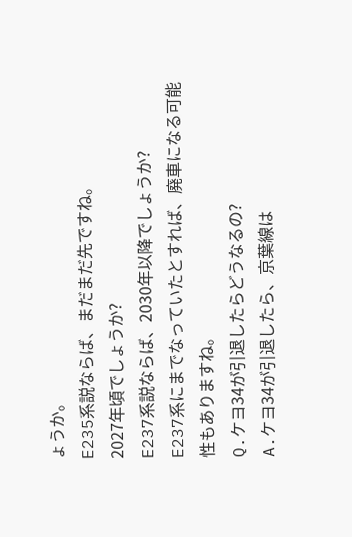ょうか。
E235系説ならば、まだまだ先ですね。
2027年頃でしょうか?
E237系説ならば、2030年以降でしょうか?
E237系にまでなっていたとすれば、廃車になる可能性もありますね。
Q.ケヨ34が引退したらどうなるの?
A.ケヨ34が引退したら、京葉線は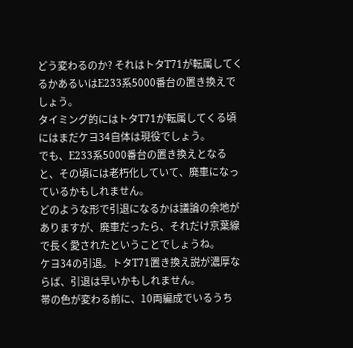どう変わるのか? それはトタT71が転属してくるかあるいはE233系5000番台の置き換えでしょう。
タイミング的にはトタT71が転属してくる頃にはまだケヨ34自体は現役でしょう。
でも、E233系5000番台の置き換えとなると、その頃には老朽化していて、廃車になっているかもしれません。
どのような形で引退になるかは議論の余地がありますが、廃車だったら、それだけ京葉線で長く愛されたということでしょうね。
ケヨ34の引退。トタT71置き換え説が濃厚ならば、引退は早いかもしれません。
帯の色が変わる前に、10両編成でいるうち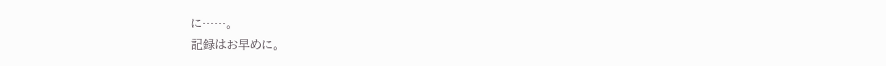に……。
記録はお早めに。